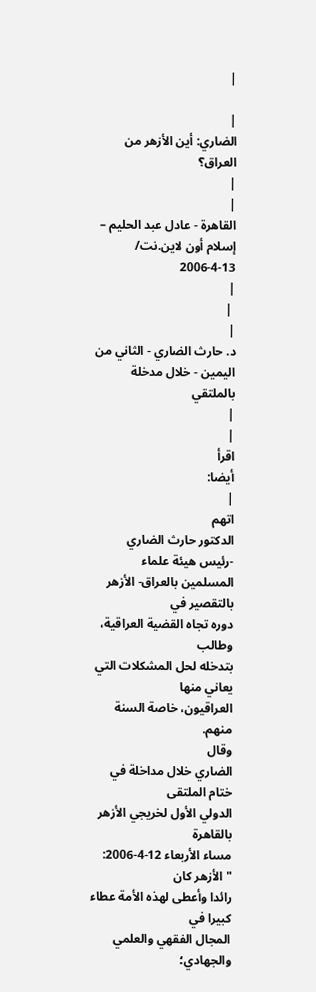|

|
الضاري: أين الأزهر من العراق؟
|
|
القاهرة - عادل عبد الحليم – إسلام أون لاين.نت/ 13-4-2006
|
 |
|
د. حارث الضاري - الثاني من اليمين - خلال مدخلة بالملتقي
|
|
اقرأ
أيضا:
|
اتهم
الدكتور حارث الضاري -رئيس هيئة علماء
المسلمين بالعراق- الأزهر بالتقصير في
دوره تجاه القضية العراقية، وطالب
بتدخله لحل المشكلات التي يعاني منها
العراقيون، خاصة السنة منهم.
وقال
الضاري خلال مداخلة في ختام الملتقى
الدولي الأول لخريجي الأزهر بالقاهرة
مساء الأربعاء 12-4-2006: "الأزهر كان
رائدا وأعطى لهذه الأمة عطاء كبيرا في
المجال الفقهي والعلمي والجهادي؛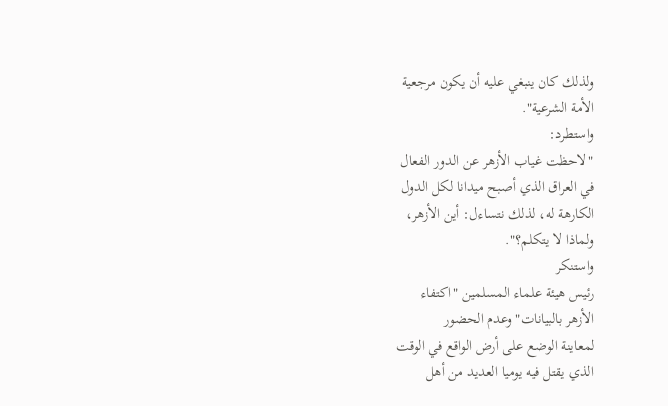ولذلك كان ينبغي عليه أن يكون مرجعية
الأمة الشرعية".
واستطرد:
"لاحظت غياب الأزهر عن الدور الفعال
في العراق الذي أصبح ميدانا لكل الدول
الكارهة له، لذلك نتساءل: أين الأزهر،
ولماذا لا يتكلم؟".
واستنكر
رئيس هيئة علماء المسلمين "اكتفاء
الأزهر بالبيانات" وعدم الحضور
لمعاينة الوضع على أرض الواقع في الوقت
الذي يقتل فيه يوميا العديد من أهل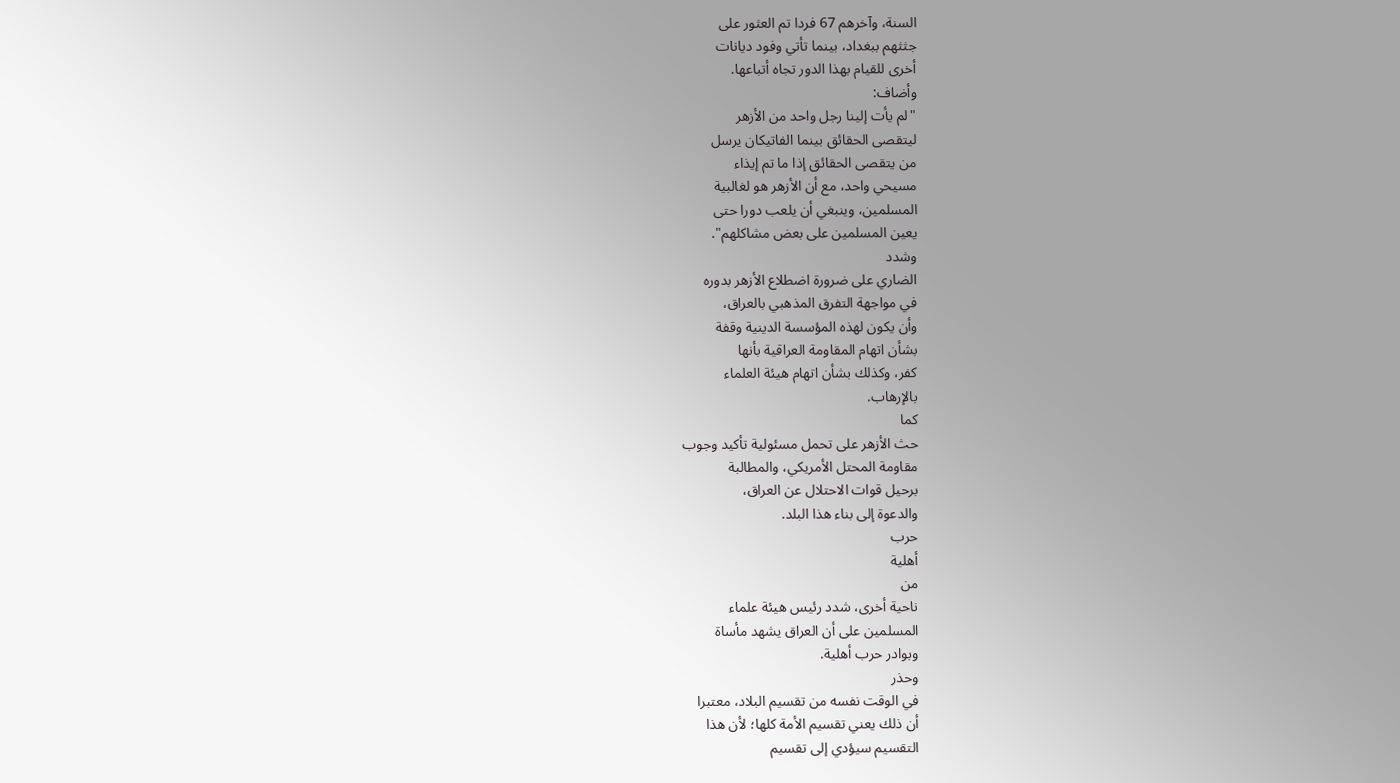السنة، وآخرهم 67 فردا تم العثور على
جثثهم ببغداد، بينما تأتي وفود ديانات
أخرى للقيام بهذا الدور تجاه أتباعها.
وأضاف:
"لم يأت إلينا رجل واحد من الأزهر
ليتقصى الحقائق بينما الفاتيكان يرسل
من يتقصى الحقائق إذا ما تم إيذاء
مسيحي واحد، مع أن الأزهر هو لغالبية
المسلمين، وينبغي أن يلعب دورا حتى
يعين المسلمين على بعض مشاكلهم".
وشدد
الضاري على ضرورة اضطلاع الأزهر بدوره
في مواجهة التفرق المذهبي بالعراق،
وأن يكون لهذه المؤسسة الدينية وقفة
بشأن اتهام المقاومة العراقية بأنها
كفر، وكذلك بشأن اتهام هيئة العلماء
بالإرهاب.
كما
حث الأزهر على تحمل مسئولية تأكيد وجوب
مقاومة المحتل الأمريكي، والمطالبة
برحيل قوات الاحتلال عن العراق،
والدعوة إلى بناء هذا البلد.
حرب
أهلية
من
ناحية أخرى، شدد رئيس هيئة علماء
المسلمين على أن العراق يشهد مأساة
وبوادر حرب أهلية.
وحذر
في الوقت نفسه من تقسيم البلاد، معتبرا
أن ذلك يعني تقسيم الأمة كلها؛ لأن هذا
التقسيم سيؤدي إلى تقسيم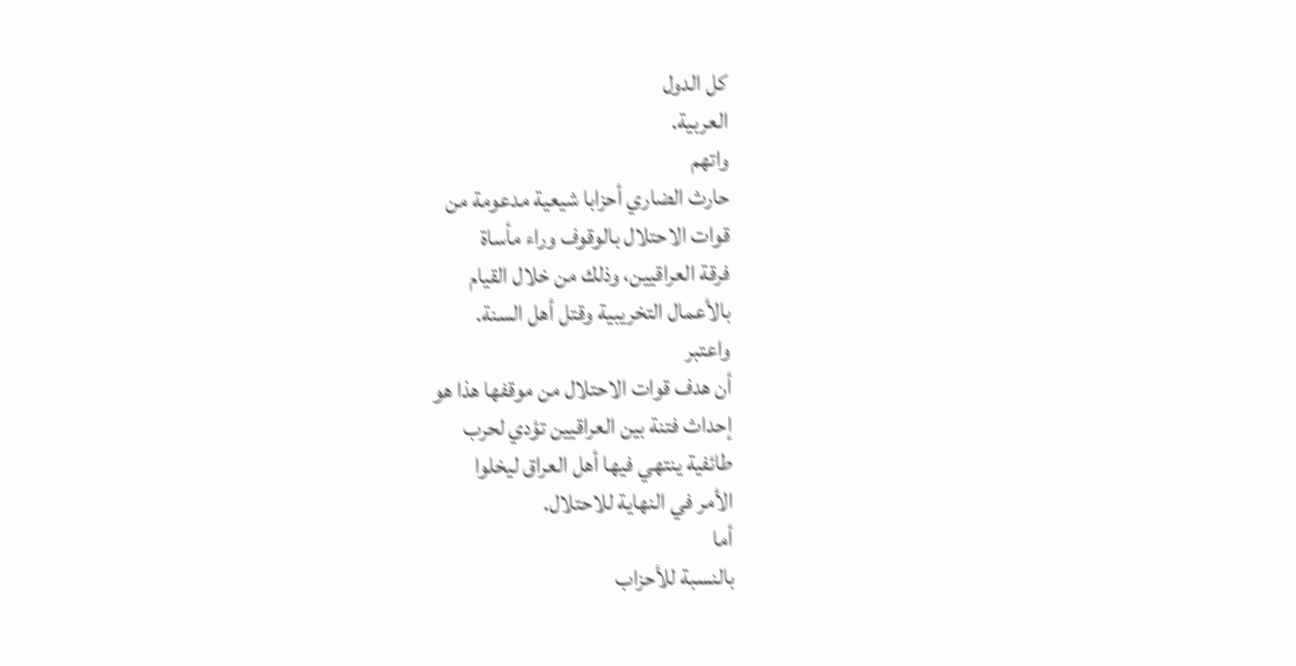كل الدول
العربية.
واتهم
حارث الضاري أحزابا شيعية مدعومة من
قوات الاحتلال بالوقوف وراء مأساة
فرقة العراقيين، وذلك من خلال القيام
بالأعمال التخريبية وقتل أهل السنة.
واعتبر
أن هدف قوات الاحتلال من موقفها هذا هو
إحداث فتنة بين العراقيين تؤدي لحرب
طائفية ينتهي فيها أهل العراق ليخلوا
الأمر في النهاية للاحتلال.
أما
بالنسبة للأحزاب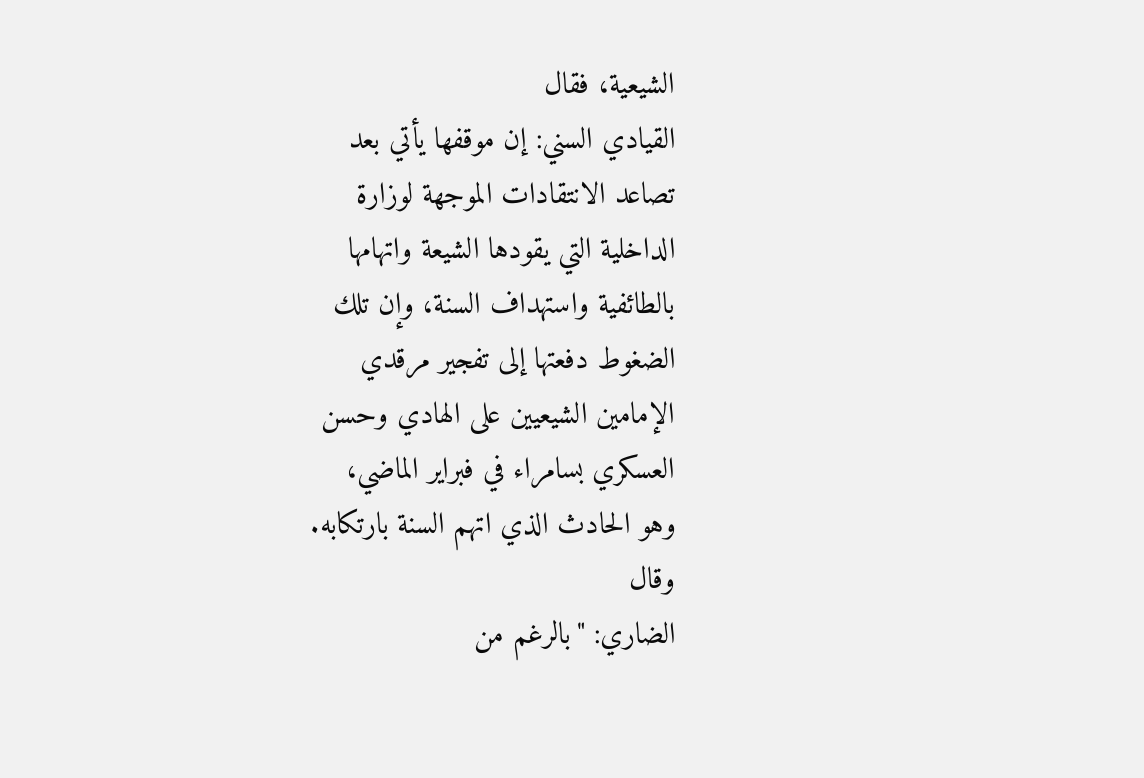الشيعية، فقال
القيادي السني: إن موقفها يأتي بعد
تصاعد الانتقادات الموجهة لوزارة
الداخلية التي يقودها الشيعة واتهامها
بالطائفية واستهداف السنة، وإن تلك
الضغوط دفعتها إلى تفجير مرقدي
الإمامين الشيعيين على الهادي وحسن
العسكري بسامراء في فبراير الماضي،
وهو الحادث الذي اتهم السنة بارتكابه.
وقال
الضاري: "بالرغم من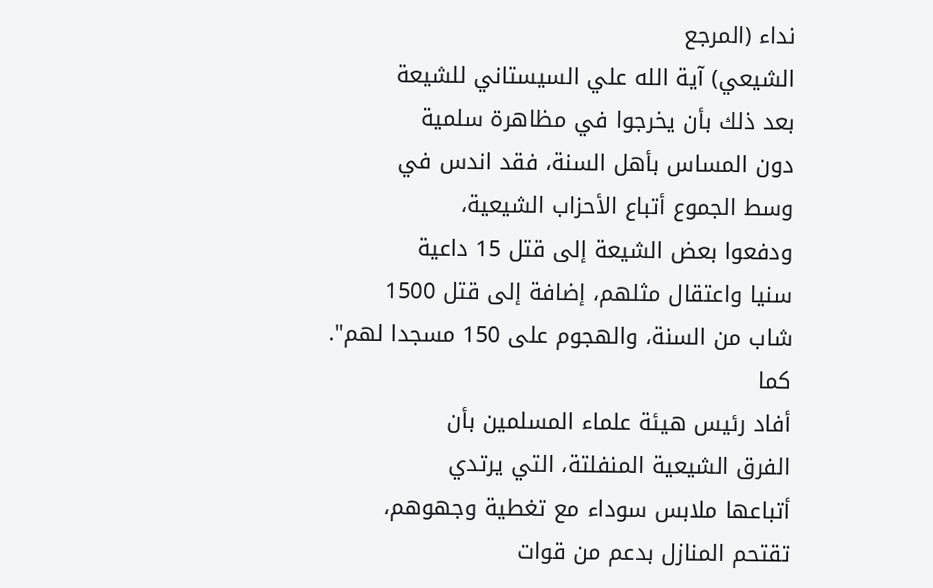نداء (المرجع
الشيعي) آية الله علي السيستاني للشيعة
بعد ذلك بأن يخرجوا في مظاهرة سلمية
دون المساس بأهل السنة، فقد اندس في
وسط الجموع أتباع الأحزاب الشيعية،
ودفعوا بعض الشيعة إلى قتل 15 داعية
سنيا واعتقال مثلهم، إضافة إلى قتل 1500
شاب من السنة، والهجوم على 150 مسجدا لهم".
كما
أفاد رئيس هيئة علماء المسلمين بأن
الفرق الشيعية المنفلتة، التي يرتدي
أتباعها ملابس سوداء مع تغطية وجهوهم،
تقتحم المنازل بدعم من قوات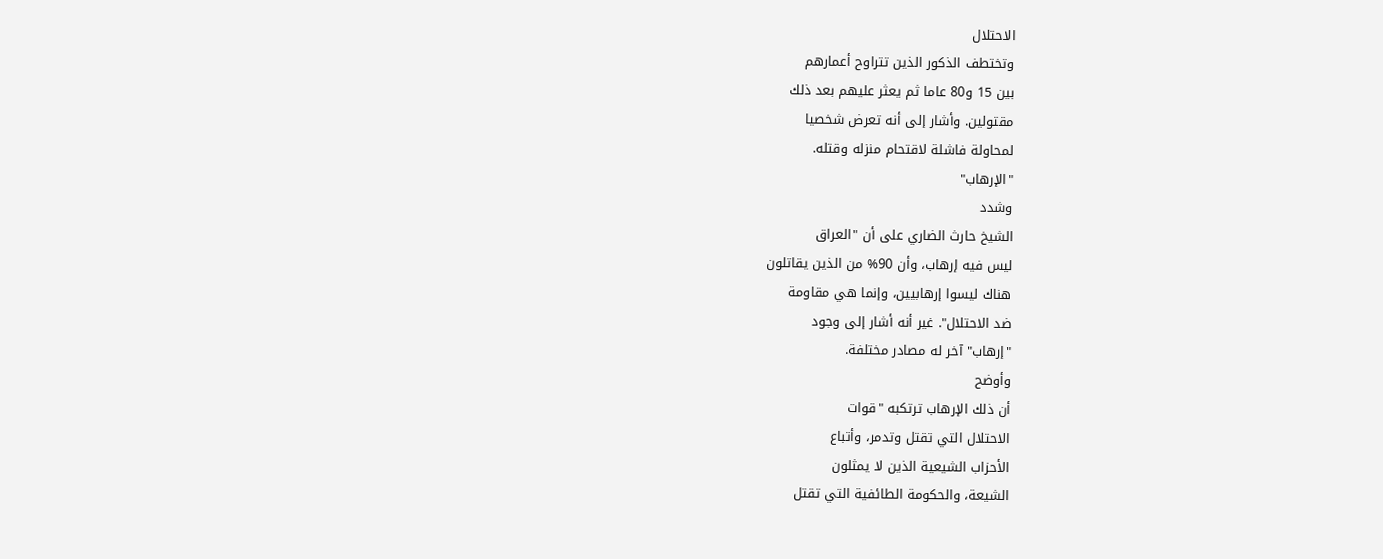الاحتلال
وتختطف الذكور الذين تتراوح أعمارهم
بين 15 و80 عاما ثم يعثر عليهم بعد ذلك
مقتولين. وأشار إلى أنه تعرض شخصيا
لمحاولة فاشلة لاقتحام منزله وقتله.
"الإرهاب"
وشدد
الشيخ حارث الضاري على أن "العراق
ليس فيه إرهاب، وأن 90% من الذين يقاتلون
هناك ليسوا إرهابيين، وإنما هي مقاومة
ضد الاحتلال". غير أنه أشار إلى وجود
"إرهاب" آخر له مصادر مختلفة.
وأوضح
أن ذلك الإرهاب ترتكبه "قوات
الاحتلال التي تقتل وتدمر، وأتباع
الأحزاب الشيعية الذين لا يمثلون
الشيعة، والحكومة الطائفية التي تقتل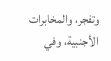وتفجر، والمخابرات الأجنبية، وفي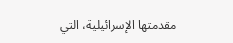مقدمتها الإسرائيلية، التي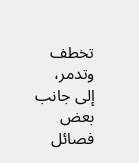تخطف وتدمر،
إلى جانب بعض فصائل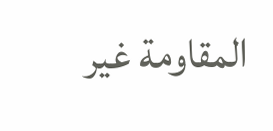المقاومة غير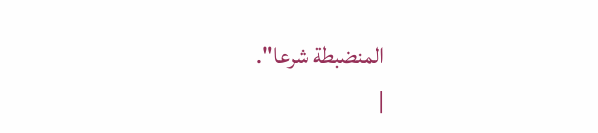المنضبطة شرعا".
|